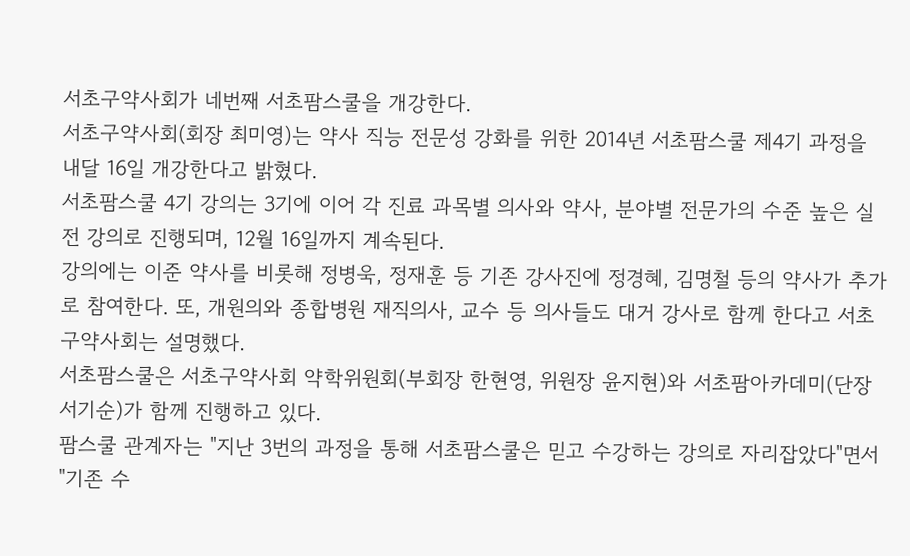서초구약사회가 네번째 서초팜스쿨을 개강한다.
서초구약사회(회장 최미영)는 약사 직능 전문성 강화를 위한 2014년 서초팜스쿨 제4기 과정을 내달 16일 개강한다고 밝혔다.
서초팜스쿨 4기 강의는 3기에 이어 각 진료 과목별 의사와 약사, 분야별 전문가의 수준 높은 실전 강의로 진행되며, 12월 16일까지 계속된다.
강의에는 이준 약사를 비롯해 정병욱, 정재훈 등 기존 강사진에 정경혜, 김명철 등의 약사가 추가로 참여한다. 또, 개원의와 종합병원 재직의사, 교수 등 의사들도 대거 강사로 함께 한다고 서초구약사회는 설명했다.
서초팜스쿨은 서초구약사회 약학위원회(부회장 한현영, 위원장 윤지현)와 서초팜아카데미(단장 서기순)가 함께 진행하고 있다.
팜스쿨 관계자는 "지난 3번의 과정을 통해 서초팜스쿨은 믿고 수강하는 강의로 자리잡았다"면서 "기존 수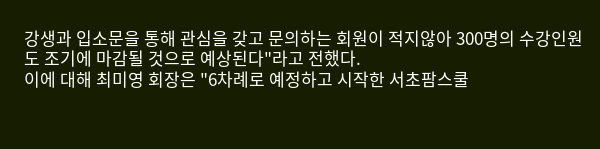강생과 입소문을 통해 관심을 갖고 문의하는 회원이 적지않아 300명의 수강인원도 조기에 마감될 것으로 예상된다"라고 전했다.
이에 대해 최미영 회장은 "6차례로 예정하고 시작한 서초팜스쿨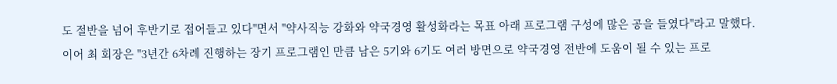도 절반을 넘어 후반기로 접어들고 있다"면서 "약사직능 강화와 약국경영 활성화라는 목표 아래 프로그램 구성에 많은 공을 들였다"라고 말했다.
이어 최 회장은 "3년간 6차례 진행하는 장기 프로그램인 만큼 남은 5기와 6기도 여러 방면으로 약국경영 전반에 도움이 될 수 있는 프로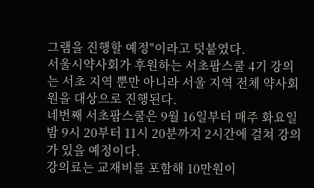그램을 진행할 예정"이라고 덧붙였다.
서울시약사회가 후원하는 서초팜스쿨 4기 강의는 서초 지역 뿐만 아니라 서울 지역 전체 약사회원을 대상으로 진행된다.
네번째 서초팜스쿨은 9월 16일부터 매주 화요일 밤 9시 20부터 11시 20분까지 2시간에 걸쳐 강의가 있을 예정이다.
강의료는 교재비를 포함해 10만원이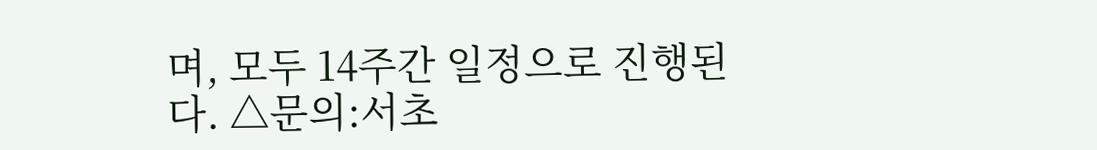며, 모두 14주간 일정으로 진행된다. △문의:서초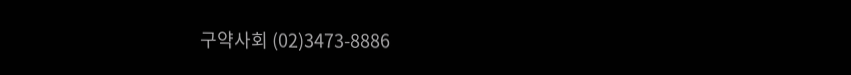구약사회 (02)3473-8886